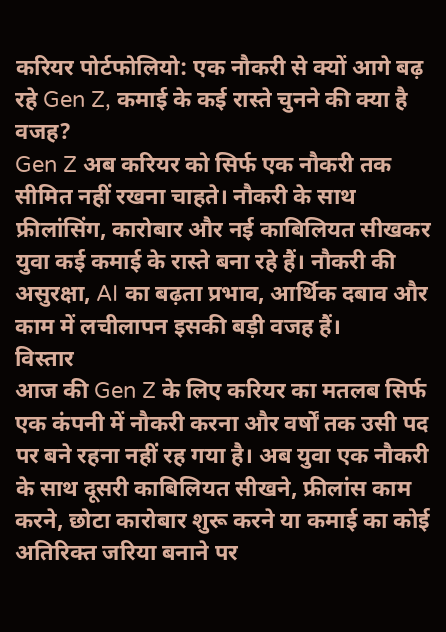करियर पोर्टफोलियो: एक नौकरी से क्यों आगे बढ़ रहे Gen Z, कमाई के कई रास्ते चुनने की क्या है वजह?
Gen Z अब करियर को सिर्फ एक नौकरी तक सीमित नहीं रखना चाहते। नौकरी के साथ फ्रीलांसिंग, कारोबार और नई काबिलियत सीखकर युवा कई कमाई के रास्ते बना रहे हैं। नौकरी की असुरक्षा, AI का बढ़ता प्रभाव, आर्थिक दबाव और काम में लचीलापन इसकी बड़ी वजह हैं।
विस्तार
आज की Gen Z के लिए करियर का मतलब सिर्फ एक कंपनी में नौकरी करना और वर्षों तक उसी पद पर बने रहना नहीं रह गया है। अब युवा एक नौकरी के साथ दूसरी काबिलियत सीखने, फ्रीलांस काम करने, छोटा कारोबार शुरू करने या कमाई का कोई अतिरिक्त जरिया बनाने पर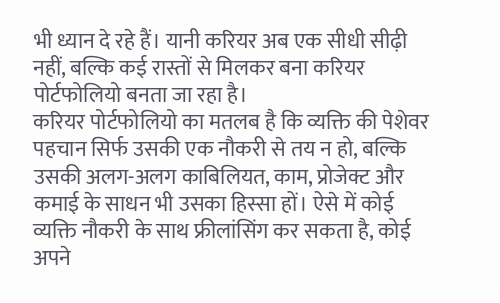भी ध्यान दे रहे हैं। यानी करियर अब एक सीधी सीढ़ी नहीं, बल्कि कई रास्तों से मिलकर बना करियर पोर्टफोलियो बनता जा रहा है।
करियर पोर्टफोलियो का मतलब है कि व्यक्ति की पेशेवर पहचान सिर्फ उसकी एक नौकरी से तय न हो, बल्कि उसकी अलग-अलग काबिलियत, काम, प्रोजेक्ट और कमाई के साधन भी उसका हिस्सा हों। ऐसे में कोई व्यक्ति नौकरी के साथ फ्रीलांसिंग कर सकता है, कोई अपने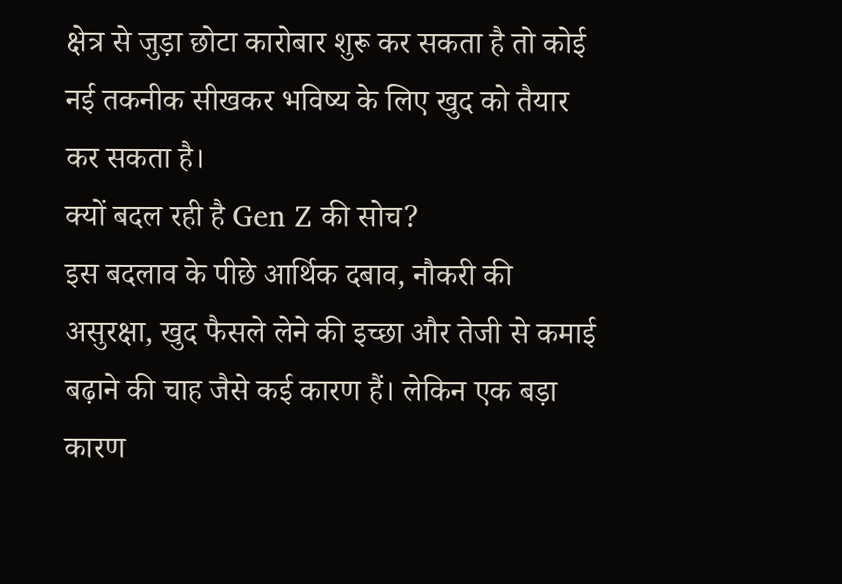क्षेत्र से जुड़ा छोटा कारोबार शुरू कर सकता है तो कोई नई तकनीक सीखकर भविष्य के लिए खुद को तैयार कर सकता है।
क्यों बदल रही है Gen Z की सोच?
इस बदलाव के पीछे आर्थिक दबाव, नौकरी की असुरक्षा, खुद फैसले लेने की इच्छा और तेजी से कमाई बढ़ाने की चाह जैसे कई कारण हैं। लेकिन एक बड़ा कारण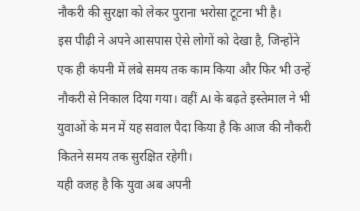नौकरी की सुरक्षा को लेकर पुराना भरोसा टूटना भी है।
इस पीढ़ी ने अपने आसपास ऐसे लोगों को देखा है, जिन्होंने एक ही कंपनी में लंबे समय तक काम किया और फिर भी उन्हें नौकरी से निकाल दिया गया। वहीं AI के बढ़ते इस्तेमाल ने भी युवाओं के मन में यह सवाल पैदा किया है कि आज की नौकरी कितने समय तक सुरक्षित रहेगी।
यही वजह है कि युवा अब अपनी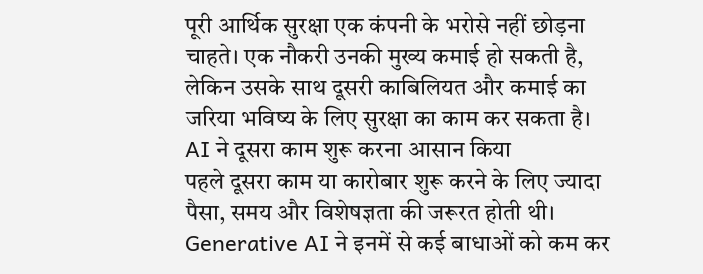पूरी आर्थिक सुरक्षा एक कंपनी के भरोसे नहीं छोड़ना चाहते। एक नौकरी उनकी मुख्य कमाई हो सकती है, लेकिन उसके साथ दूसरी काबिलियत और कमाई का जरिया भविष्य के लिए सुरक्षा का काम कर सकता है।
AI ने दूसरा काम शुरू करना आसान किया
पहले दूसरा काम या कारोबार शुरू करने के लिए ज्यादा पैसा, समय और विशेषज्ञता की जरूरत होती थी। Generative AI ने इनमें से कई बाधाओं को कम कर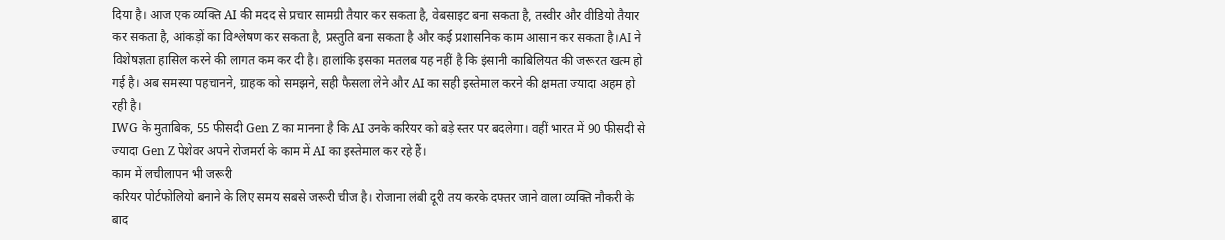दिया है। आज एक व्यक्ति AI की मदद से प्रचार सामग्री तैयार कर सकता है, वेबसाइट बना सकता है, तस्वीर और वीडियो तैयार कर सकता है, आंकड़ों का विश्लेषण कर सकता है, प्रस्तुति बना सकता है और कई प्रशासनिक काम आसान कर सकता है।AI ने विशेषज्ञता हासिल करने की लागत कम कर दी है। हालांकि इसका मतलब यह नहीं है कि इंसानी काबिलियत की जरूरत खत्म हो गई है। अब समस्या पहचानने, ग्राहक को समझने, सही फैसला लेने और AI का सही इस्तेमाल करने की क्षमता ज्यादा अहम हो रही है।
IWG के मुताबिक, 55 फीसदी Gen Z का मानना है कि AI उनके करियर को बड़े स्तर पर बदलेगा। वहीं भारत में 90 फीसदी से ज्यादा Gen Z पेशेवर अपने रोजमर्रा के काम में AI का इस्तेमाल कर रहे हैं।
काम में लचीलापन भी जरूरी
करियर पोर्टफोलियो बनाने के लिए समय सबसे जरूरी चीज है। रोजाना लंबी दूरी तय करके दफ्तर जाने वाला व्यक्ति नौकरी के बाद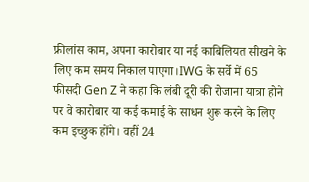फ्रीलांस काम, अपना कारोबार या नई काबिलियत सीखने के लिए कम समय निकाल पाएगा।IWG के सर्वे में 65 फीसदी Gen Z ने कहा कि लंबी दूरी की रोजाना यात्रा होने पर वे कारोबार या कई कमाई के साधन शुरू करने के लिए कम इच्छुक होंगे। वहीं 24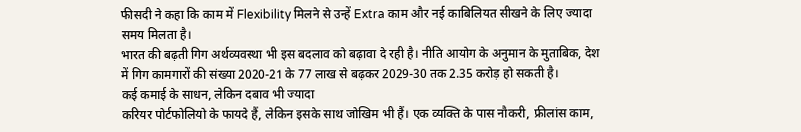फीसदी ने कहा कि काम में Flexibility मिलने से उन्हें Extra काम और नई काबिलियत सीखने के लिए ज्यादा समय मिलता है।
भारत की बढ़ती गिग अर्थव्यवस्था भी इस बदलाव को बढ़ावा दे रही है। नीति आयोग के अनुमान के मुताबिक, देश में गिग कामगारों की संख्या 2020-21 के 77 लाख से बढ़कर 2029-30 तक 2.35 करोड़ हो सकती है।
कई कमाई के साधन, लेकिन दबाव भी ज्यादा
करियर पोर्टफोलियो के फायदे हैं, लेकिन इसके साथ जोखिम भी हैं। एक व्यक्ति के पास नौकरी, फ्रीलांस काम,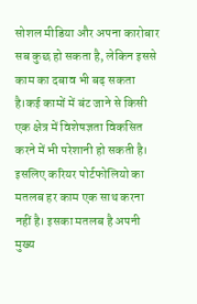सोशल मीडिया और अपना कारोबार सब कुछ हो सकता है, लेकिन इससे काम का दबाव भी बढ़ सकता है।कई कामों में बंट जाने से किसी एक क्षेत्र में विशेषज्ञता विकसित करने में भी परेशानी हो सकती है। इसलिए करियर पोर्टफोलियो का मतलब हर काम एक साथ करना नहीं है। इसका मतलब है अपनी मुख्य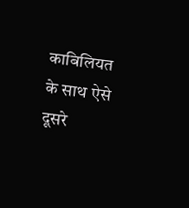काबिलियत के साथ ऐसे दूसरे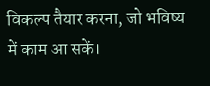विकल्प तैयार करना, जो भविष्य में काम आ सकें।